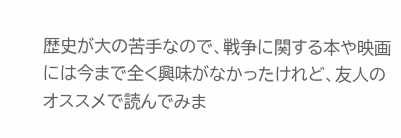歴史が大の苦手なので、戦争に関する本や映画には今まで全く興味がなかったけれど、友人のオススメで読んでみま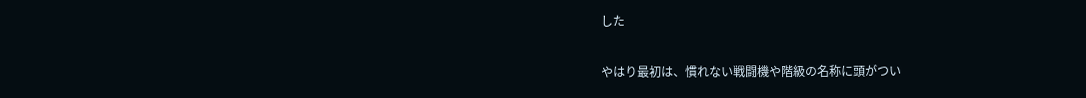した

やはり最初は、慣れない戦闘機や階級の名称に頭がつい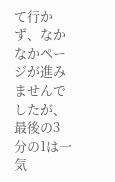て行かず、なかなかページが進みませんでしたが、最後の3分の1は一気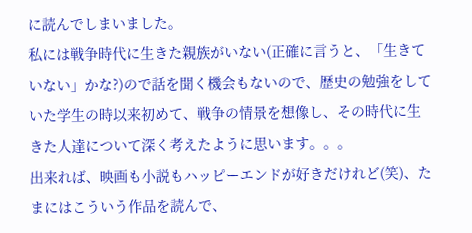に読んでしまいました。
私には戦争時代に生きた親族がいない(正確に言うと、「生きていない」かな?)ので話を聞く機会もないので、歴史の勉強をしていた学生の時以来初めて、戦争の情景を想像し、その時代に生きた人達について深く考えたように思います。。。
出来れば、映画も小説もハッピーエンドが好きだけれど(笑)、たまにはこういう作品を読んで、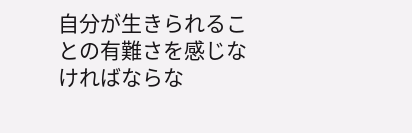自分が生きられることの有難さを感じなければならな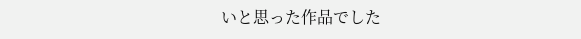いと思った作品でした